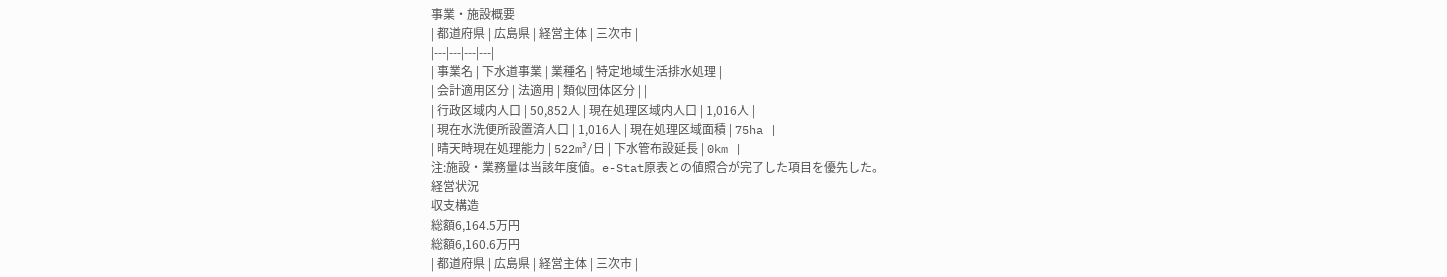事業・施設概要
| 都道府県 | 広島県 | 経営主体 | 三次市 |
|---|---|---|---|
| 事業名 | 下水道事業 | 業種名 | 特定地域生活排水処理 |
| 会計適用区分 | 法適用 | 類似団体区分 | |
| 行政区域内人口 | 50,852人 | 現在処理区域内人口 | 1,016人 |
| 現在水洗便所設置済人口 | 1,016人 | 現在処理区域面積 | 75ha |
| 晴天時現在処理能力 | 522m³/日 | 下水管布設延長 | 0km |
注:施設・業務量は当該年度値。e-Stat原表との値照合が完了した項目を優先した。
経営状況
収支構造
総額6,164.5万円
総額6,160.6万円
| 都道府県 | 広島県 | 経営主体 | 三次市 |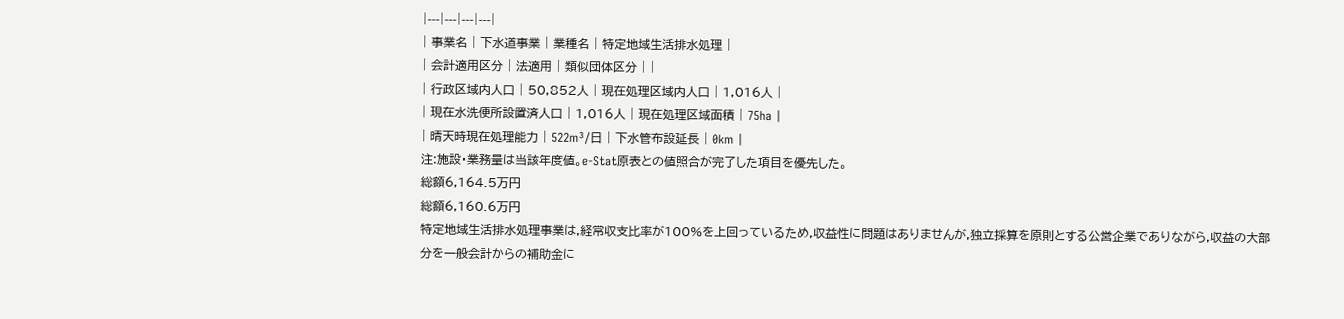|---|---|---|---|
| 事業名 | 下水道事業 | 業種名 | 特定地域生活排水処理 |
| 会計適用区分 | 法適用 | 類似団体区分 | |
| 行政区域内人口 | 50,852人 | 現在処理区域内人口 | 1,016人 |
| 現在水洗便所設置済人口 | 1,016人 | 現在処理区域面積 | 75ha |
| 晴天時現在処理能力 | 522m³/日 | 下水管布設延長 | 0km |
注:施設・業務量は当該年度値。e-Stat原表との値照合が完了した項目を優先した。
総額6,164.5万円
総額6,160.6万円
特定地域生活排水処理事業は,経常収支比率が100%を上回っているため,収益性に問題はありませんが,独立採算を原則とする公営企業でありながら,収益の大部分を一般会計からの補助金に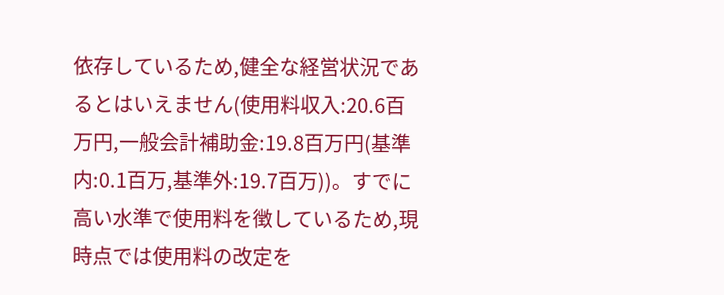依存しているため,健全な経営状況であるとはいえません(使用料収入:20.6百万円,一般会計補助金:19.8百万円(基準内:0.1百万,基準外:19.7百万))。すでに高い水準で使用料を徴しているため,現時点では使用料の改定を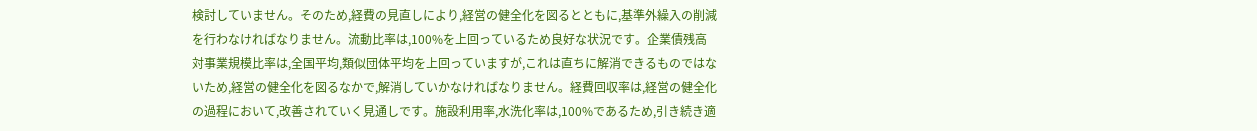検討していません。そのため,経費の見直しにより,経営の健全化を図るとともに,基準外繰入の削減を行わなければなりません。流動比率は,100%を上回っているため良好な状況です。企業債残高対事業規模比率は,全国平均,類似団体平均を上回っていますが,これは直ちに解消できるものではないため,経営の健全化を図るなかで,解消していかなければなりません。経費回収率は,経営の健全化の過程において,改善されていく見通しです。施設利用率,水洗化率は,100%であるため,引き続き適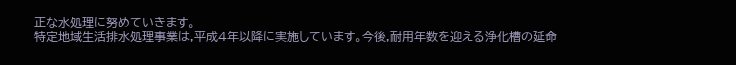正な水処理に努めていきます。
特定地域生活排水処理事業は,平成4年以降に実施しています。今後,耐用年数を迎える浄化槽の延命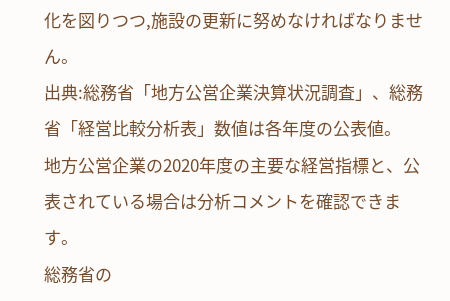化を図りつつ,施設の更新に努めなければなりません。
出典:総務省「地方公営企業決算状況調査」、総務省「経営比較分析表」数値は各年度の公表値。
地方公営企業の2020年度の主要な経営指標と、公表されている場合は分析コメントを確認できます。
総務省の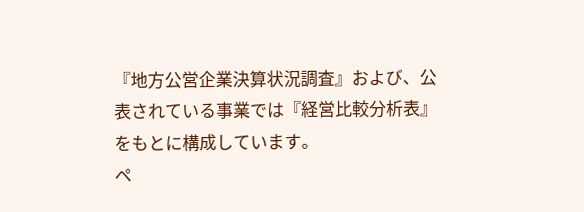『地方公営企業決算状況調査』および、公表されている事業では『経営比較分析表』をもとに構成しています。
ペ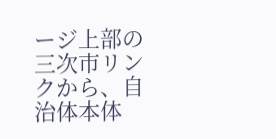ージ上部の三次市リンクから、自治体本体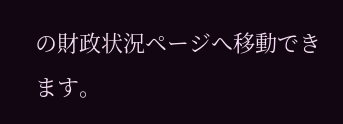の財政状況ページへ移動できます。